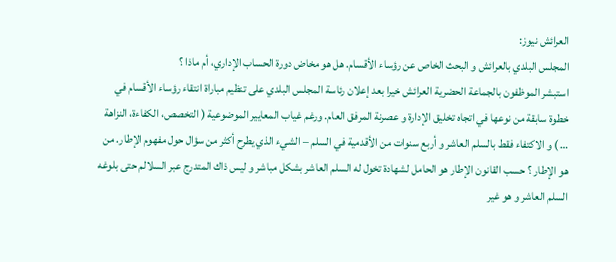العرائش نيوز:
المجلس البلدي بالعرائش و البحث الخاص عن رؤساء الأقسام. هل هو مخاض دورة الحساب الإداري، أم ماذا ؟
استبشر الموظفون بالجماعة الحضرية العرائش خيرا بعد إعلان رئاسة المجلس البلدي على تنظيم مباراة انتقاء رؤساء الأقسام في خطوة سابقة من نوعها في اتجاه تخليق الإدارة و عصرنة المرفق العام. ورغم غياب المعايير الموضوعية ( التخصص، الكفاءة، النزاهة … ) و الاكتفاء فقط بالسلم العاشر و أربع سنوات من الأقدمية في السلم – الشيء الذي يطرح أكثر من سؤال حول مفهوم الإطار. من هو الإطار ؟ حسب القانون الإطار هو الحامل لشهادة تخول له السلم العاشر بشكل مباشر و ليس ذاك المتدرج عبر السلالم حتى بلوغه السلم العاشر و هو غير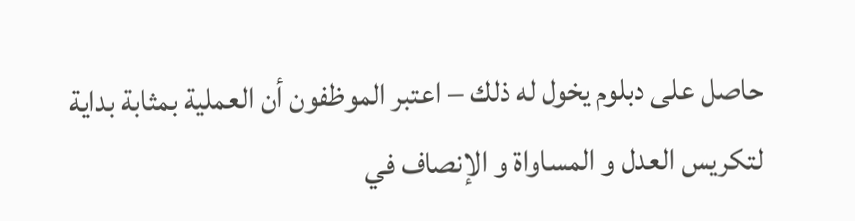حاصل على دبلوم يخول له ذلك – اعتبر الموظفون أن العملية بمثابة بداية لتكريس العدل و المساواة و الإنصاف في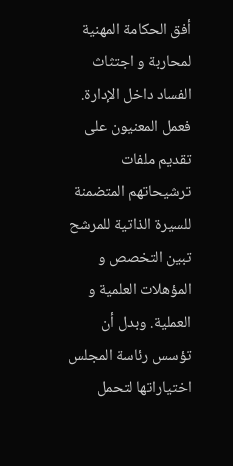أفق الحكامة المهنية لمحاربة و اجتثاث الفساد داخل الإدارة. فعمل المعنيون على تقديم ملفات ترشيحاتهم المتضمنة للسيرة الذاتية للمرشح تبين التخصص و المؤهلات العلمية و العملية. وبدل أن تؤسس رئاسة المجلس اختياراتها لتحمل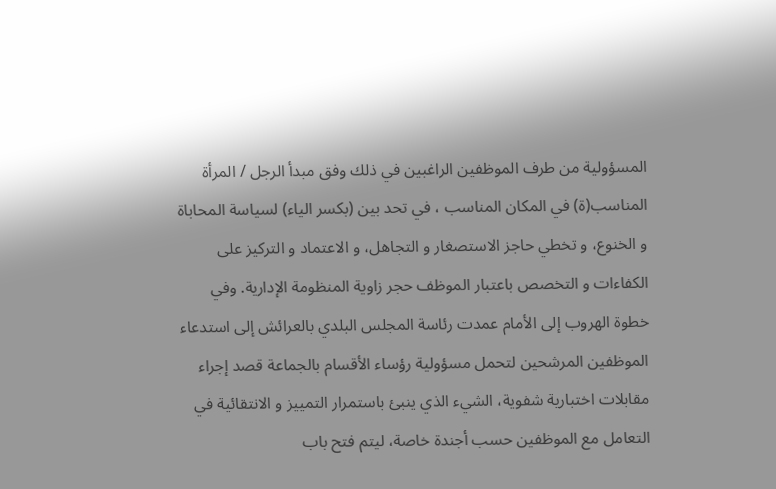المسؤولية من طرف الموظفين الراغبين في ذلك وفق مبدأ الرجل / المرأة المناسب(ة) في المكان المناسب ، في تحد بين (بكسر الياء) لسياسة المحاباة و الخنوع، و تخطي حاجز الاستصغار و التجاهل، و الاعتماد و التركيز على الكفاءات و التخصص باعتبار الموظف حجر زاوية المنظومة الإدارية. وفي خطوة الهروب إلى الأمام عمدت رئاسة المجلس البلدي بالعرائش إلى استدعاء الموظفين المرشحين لتحمل مسؤولية رؤساء الأقسام بالجماعة قصد إجراء مقابلات اختبارية شفوية، الشيء الذي ينبئ باستمرار التمييز و الانتقائية في التعامل مع الموظفين حسب أجندة خاصة، ليتم فتح باب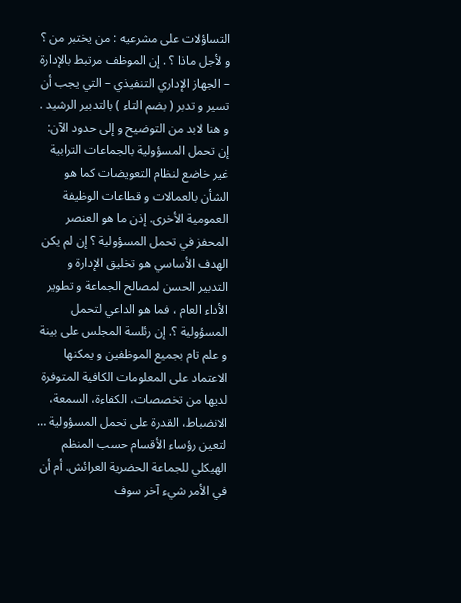التساؤلات على مشرعيه : من يختبر من ؟ و لأجل ماذا ؟ . إن الموظف مرتبط بالإدارة – الجهاز الإداري التنفيذي – التي يجب أن تسير و تدبر ( بضم التاء ) بالتدبير الرشيد . و هنا لابد من التوضيح و إلى حدود الآن: إن تحمل المسؤولية بالجماعات الترابية غير خاضع لنظام التعويضات كما هو الشأن بالعمالات و قطاعات الوظيفة العمومية الأخرى. إذن ما هو العنصر المحفز في تحمل المسؤولية ؟ إن لم يكن الهدف الأساسي هو تخليق الإدارة و التدبير الحسن لمصالح الجماعة و تطوير الأداء العام ، فما هو الداعي لتحمل المسؤولية ؟. إن رئلسة المجلس على بينة و علم تام بجميع الموظفين و يمكنها الاعتماد على المعلومات الكافية المتوفرة لديها من تخصصات، الكفاءة، السمعة، الانضباط، القدرة على تحمل المسؤولية … لتعين رؤساء الأقسام حسب المنظم الهيكلي للجماعة الحضرية العرائش. أم أن في الأمر شيء آخر سوف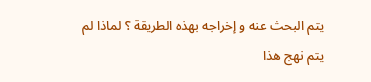يتم البحث عنه و إخراجه بهذه الطريقة ؟ لماذا لم يتم نهج هذا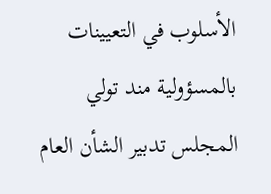الأسلوب في التعيينات بالمسؤولية مند تولي المجلس تدبير الشأن العام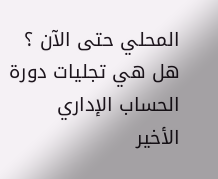المحلي حتى الآن ؟ هل هي تجليات دورة الحساب الإداري الأخير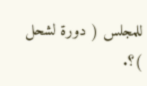للمجلس ( دورة لشحل )؟.